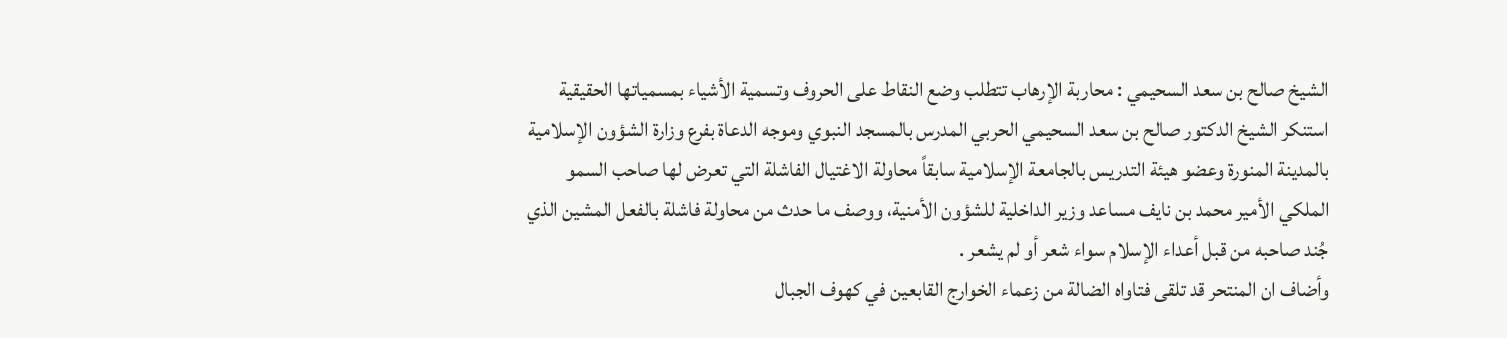الشيخ صالح بن سعد السحيمي : محاربة الإرهاب تتطلب وضع النقاط على الحروف وتسمية الأشياء بمسمياتها الحقيقية
استنكر الشيخ الدكتور صالح بن سعد السحيمي الحربي المدرس بالمسجد النبوي وموجه الدعاة بفرع وزارة الشؤون الإسلامية بالمدينة المنورة وعضو هيئة التدريس بالجامعة الإسلامية سابقاً محاولة الاغتيال الفاشلة التي تعرض لها صاحب السمو الملكي الأمير محمد بن نايف مساعد وزير الداخلية للشؤون الأمنية، ووصف ما حدث من محاولة فاشلة بالفعل المشين الذي جُند صاحبه من قبل أعداء الإسلام سواء شعر أو لم يشعر .
وأضاف ان المنتحر قد تلقى فتاواه الضالة من زعماء الخوارج القابعين في كهوف الجبال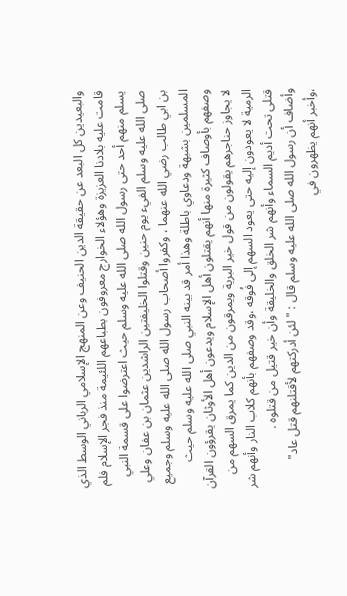والبعيدين كل البعد عن حقيقة الدين الحنيف وعن المنهج الإسلامي الرباني الوسط الذي قامت عليه بلادنا العزيزة وهؤلاء الخوارج معروفون بطباعهم اللئيمة منذ فجر الإسلام فلم يسلم منهم أحد حتى رسول الله صلى الله عليه وسلم حيث اعترضوا على قسمة النبي صلى الله عليه وسلم الفيء يوم حنين وقتلوا الخليفتين الراشدين عثمان بن عفان وعلي بن ابي طالب رضي الله عنهما ، وكفروا أصحاب رسول الله صلى الله عليه وسلم وجميع المسلمين بشبهة ودعاوي باطلة وهذا أمر قد بينه النبي صلى الله عليه وسلم حيث وصفهم بأوصاف كثيرة منها أنهم يقتلون أهل الإسلام ويدعون أهل الأوثان يقرؤون القرآن لا يجاوز حناجرهم يقولون من قول خير البرية ويمرقون من الدين كما يمرق السهم من الرمية لا يعودون إليه حتى يعود السهم إلى فُوقه ،وقد وصفهم بأنهم كلاب النار وأنهم شر قتلى تحت أديم السماء وأنهم شر الخلق والخليقة وأن خير قتيل من قتلوه .
وأضاف أن رسول الله صلى الله عليه وسلم قال : "لئن أدركتهم لأقتلنهم قتل عاد" ،وأخبر أنهم يظهرون في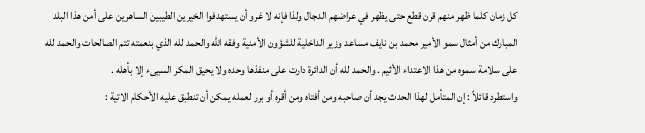كل زمان كلما ظهر منهم قرن قطع حتى يظهر في عراضهم الدجال ولذا فإنه لا غرو أن يستهدفوا الخيرين الطيبين الساهرين على أمن هذا البلد المبارك من أمثال سمو الأمير محمد بن نايف مساعد وزير الداخلية للشؤون الأمنية وفقه الله والحمد لله الذي بنعمته تتم الصالحات والحمد لله على سلامة سموه من هذا الاعتداء الأثيم . والحمد لله أن الدائرة دارت على منفذها وحده ولا يحيق المكر السيىء إلا بأهله .
واستطرد قائلاً : إن المتأمل لهذا الحدث يجد أن صاحبه ومن أفتاه ومن أقره أو برر لعمله يمكن أن تنطبق عليه الأحكام الاتية :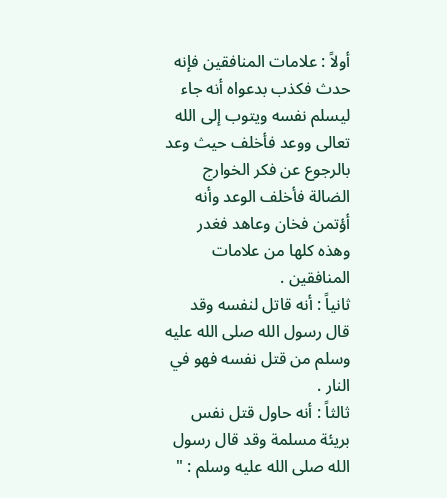أولاً : علامات المنافقين فإنه حدث فكذب بدعواه أنه جاء ليسلم نفسه ويتوب إلى الله تعالى ووعد فأخلف حيث وعد بالرجوع عن فكر الخوارج الضالة فأخلف الوعد وأنه أؤتمن فخان وعاهد فغدر وهذه كلها من علامات المنافقين .
ثانياً : أنه قاتل لنفسه وقد قال رسول الله صلى الله عليه وسلم من قتل نفسه فهو في النار .
ثالثاً : أنه حاول قتل نفس بريئة مسلمة وقد قال رسول الله صلى الله عليه وسلم : "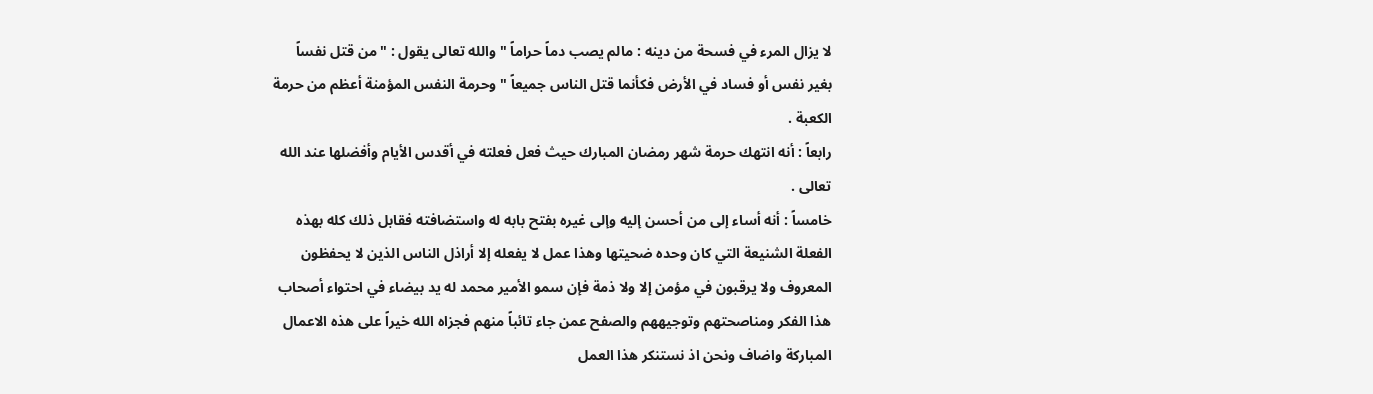لا يزال المرء في فسحة من دينه : مالم يصب دماً حراماً " والله تعالى يقول : "من قتل نفساً بغير نفس أو فساد في الأرض فكأنما قتل الناس جميعاً " وحرمة النفس المؤمنة أعظم من حرمة الكعبة .
رابعاً : أنه انتهك حرمة شهر رمضان المبارك حيث فعل فعلته في أقدس الأيام وأفضلها عند الله تعالى .
خامساً : أنه أساء إلى من أحسن إليه وإلى غيره بفتح بابه له واستضافته فقابل ذلك كله بهذه الفعلة الشنيعة التي كان وحده ضحيتها وهذا عمل لا يفعله إلا أراذل الناس الذين لا يحفظون المعروف ولا يرقبون في مؤمن إلا ولا ذمة فإن سمو الأمير محمد له يد بيضاء في احتواء أصحاب هذا الفكر ومناصحتهم وتوجيههم والصفح عمن جاء تائباً منهم فجزاه الله خيراً على هذه الاعمال المباركة واضاف ونحن اذ نستنكر هذا العمل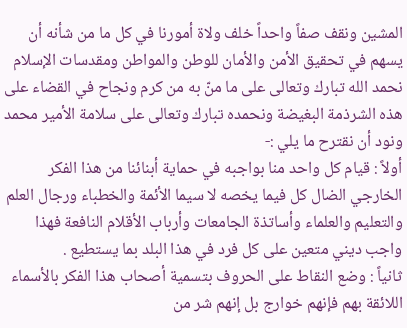المشين ونقف صفاً واحداً خلف ولاة أمورنا في كل ما من شأنه أن يسهم في تحقيق الأمن والأمان للوطن والمواطن ومقدسات الإسلام نحمد الله تبارك وتعالى على ما منّ به من كرم ونجاح في القضاء على هذه الشرذمة البغيضة ونحمده تبارك وتعالى على سلامة الأمير محمد ونود أن نقترح ما يلي :-
أولاً : قيام كل واحد منا بواجبه في حماية أبنائنا من هذا الفكر الخارجي الضال كل فيما يخصه لا سيما الأئمة والخطباء ورجال العلم والتعليم والعلماء وأساتذة الجامعات وأرباب الأقلام النافعة فهذا واجب ديني متعين على كل فرد في هذا البلد بما يستطيع .
ثانياً : وضع النقاط على الحروف بتسمية أصحاب هذا الفكر بالأسماء اللائقة بهم فإنهم خوارج بل إنهم شر من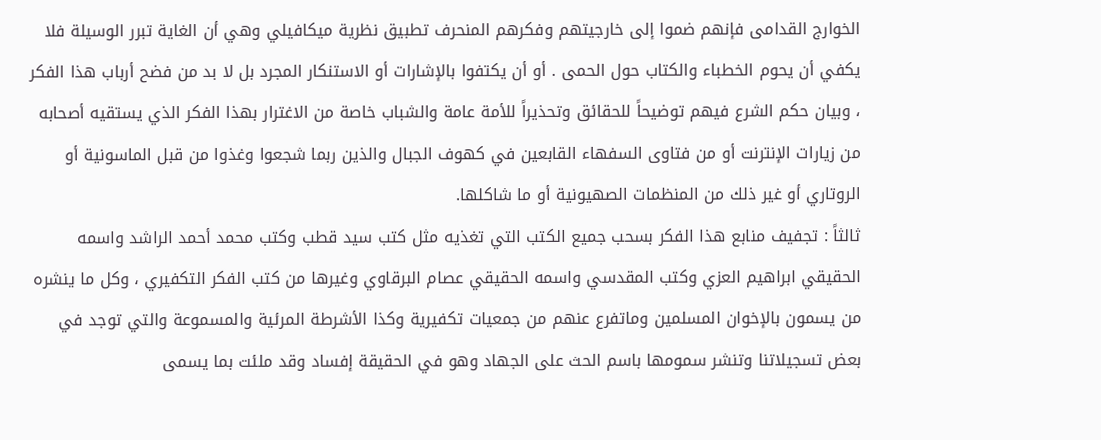الخوارج القدامى فإنهم ضموا إلى خارجيتهم وفكرهم المنحرف تطبيق نظرية ميكافيلي وهي أن الغاية تبرر الوسيلة فلا يكفي أن يحوم الخطباء والكتاب حول الحمى . أو أن يكتفوا بالإشارات أو الاستنكار المجرد بل لا بد من فضح أرباب هذا الفكر ، وبيان حكم الشرع فيهم توضيحاً للحقائق وتحذيراً للأمة عامة والشباب خاصة من الاغترار بهذا الفكر الذي يستقيه أصحابه من زيارات الإنترنت أو من فتاوى السفهاء القابعين في كهوف الجبال والذين ربما شجعوا وغذوا من قبل الماسونية أو الروتاري أو غير ذلك من المنظمات الصهيونية أو ما شاكلها.
ثالثاً : تجفيف منابع هذا الفكر بسحب جميع الكتب التي تغذيه مثل كتب سيد قطب وكتب محمد أحمد الراشد واسمه الحقيقي ابراهيم العزي وكتب المقدسي واسمه الحقيقي عصام البرقاوي وغيرها من كتب الفكر التكفيري ، وكل ما ينشره من يسمون بالإخوان المسلمين وماتفرع عنهم من جمعيات تكفيرية وكذا الأشرطة المرئية والمسموعة والتي توجد في بعض تسجيلاتنا وتنشر سمومها باسم الحث على الجهاد وهو في الحقيقة إفساد وقد ملئت بما يسمى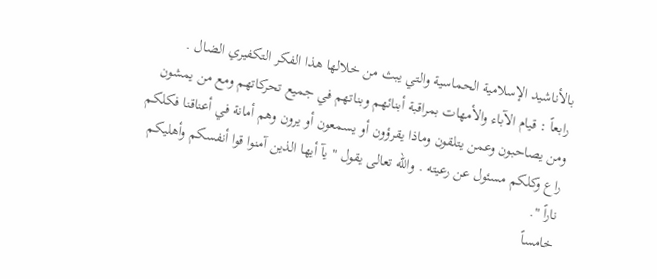بالأناشيد الإسلامية الحماسية والتي يبث من خلالها هذا الفكر التكفيري الضال .
رابعاً : قيام الآباء والأمهات بمراقبة أبنائهم وبناتهم في جميع تحركاتهم ومع من يمشون ومن يصاحبون وعمن يتلقون وماذا يقرؤون أو يسمعون أو يرون وهم أمانة في أعناقنا فكلكم راع وكلكم مسئول عن رعيته . والله تعالى يقول " يآ أيها الذين آمنوا قوا أنفسكم وأهليكم ناراً ".
خامساً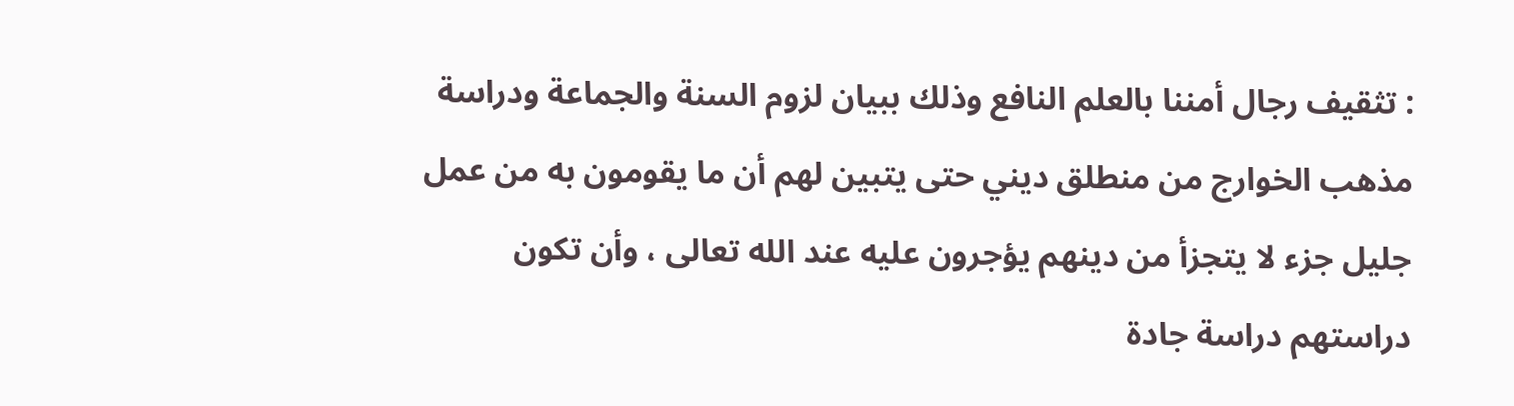: تثقيف رجال أمننا بالعلم النافع وذلك ببيان لزوم السنة والجماعة ودراسة مذهب الخوارج من منطلق ديني حتى يتبين لهم أن ما يقومون به من عمل جليل جزء لا يتجزأ من دينهم يؤجرون عليه عند الله تعالى ، وأن تكون دراستهم دراسة جادة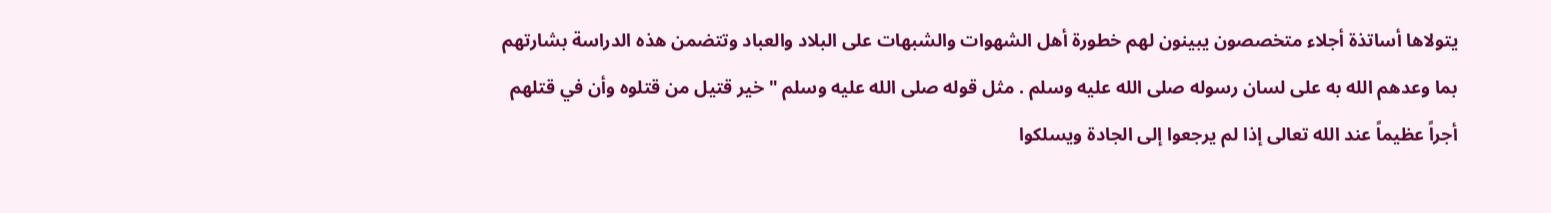يتولاها أساتذة أجلاء متخصصون يبينون لهم خطورة أهل الشهوات والشبهات على البلاد والعباد وتتضمن هذه الدراسة بشارتهم بما وعدهم الله به على لسان رسوله صلى الله عليه وسلم . مثل قوله صلى الله عليه وسلم " خير قتيل من قتلوه وأن في قتلهم أجراً عظيماً عند الله تعالى إذا لم يرجعوا إلى الجادة ويسلكوا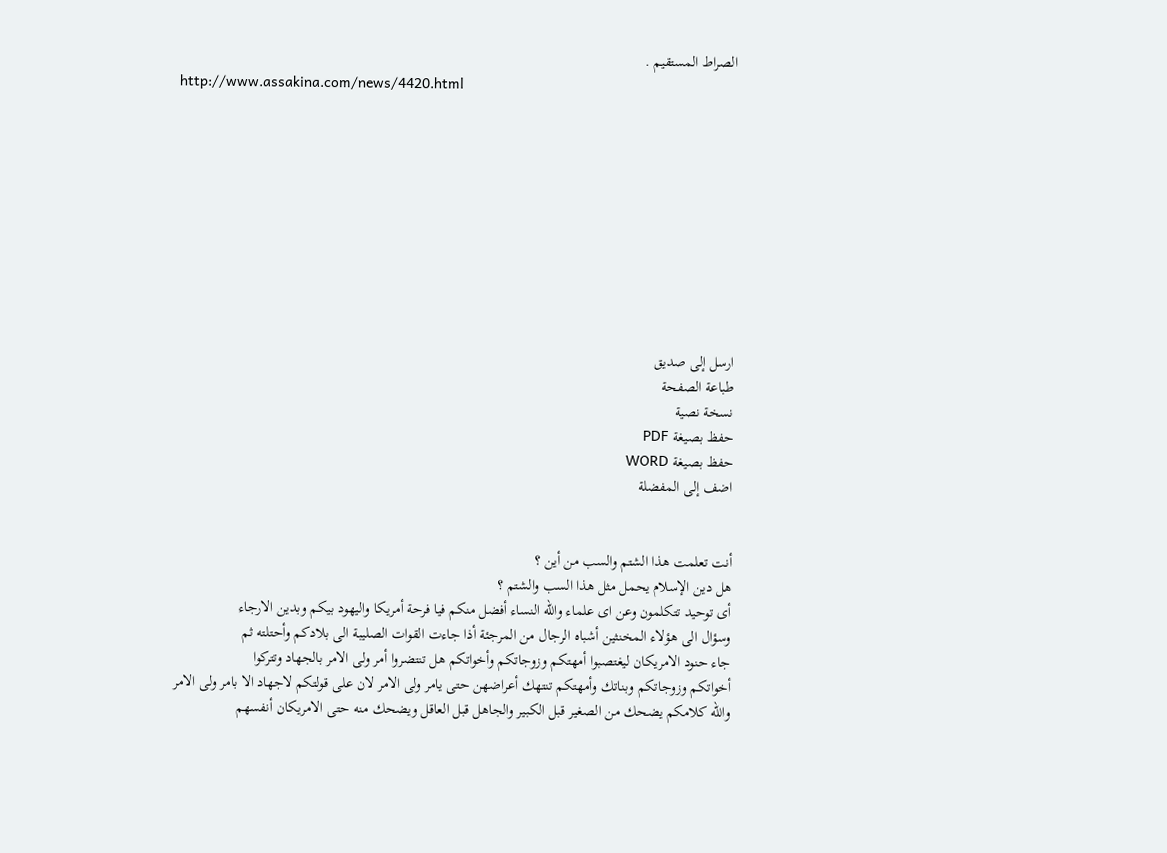الصراط المستقيم .
http://www.assakina.com/news/4420.html










ارسل إلى صديق
طباعة الصفحة
نسخة نصية
حفظ بصيغة PDF
حفظ بصيغة WORD
اضف إلى المفضلة


أنت تعلمت هذا الشتم والسب من أين ؟
هل دين الإسلام يحمل مثل هذا السب والشتم ؟
أى توحيد تتكلمون وعن اى علماء والله النساء أفضل منكم فيا فرحة أمريكا واليهود بيكم وبدين الارجاء
وسؤال الى هؤلاء المخنثين أشباه الرجال من المرجئة أذا جاءت القوات الصليبة الى بلادكم وأحتلته ثم
جاء حنود الامريكان ليغتصبوا أمهتكم وزوجاتكم وأخواتكم هل تنتضروا أمر ولى الامر بالجهاد وتتركوا
أخواتكم وزوجاتكم وبناتك وأمهتكم تنتهك أعراضهن حتى يامر ولى الامر لان على قولتكم لاجهاد الا بامر ولى الامر
والله كلامكم يضحك من الصغير قبل الكبير والجاهل قبل العاقل ويضحك منه حتى الامريكان أنفسهم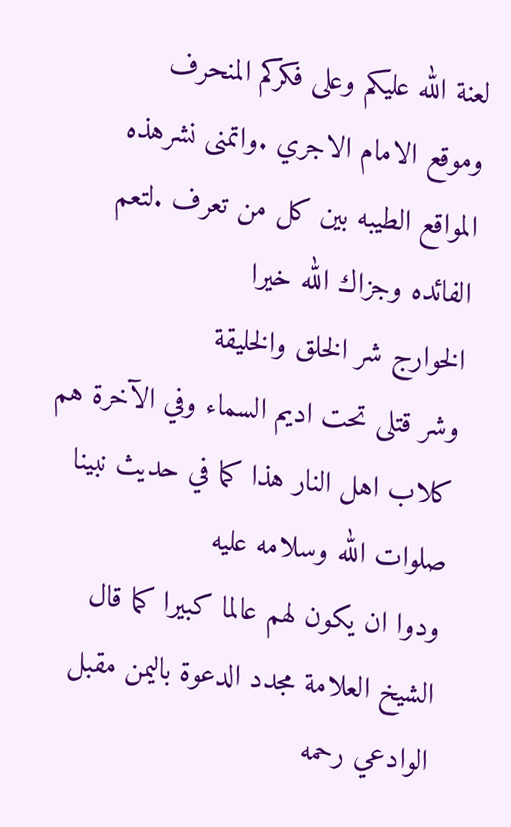لعنة الله عليكم وعلى فكركم المنحرف
وموقع الامام الاجري .واتمنى نشرهذه المواقع الطيبه بين كل من تعرف .لتعم الفائده وجزاك الله خيرا
الخوارج شر الخلق والخليقة
وشر قتلى تحت اديم السماء وفي الآخرة هم كلاب اهل النار هذا كما في حديث نبينا صلوات الله وسلامه عليه
ودوا ان يكون لهم عالما كبيرا كما قال الشيخ العلامة مجدد الدعوة باليمن مقبل الوادعي رحمه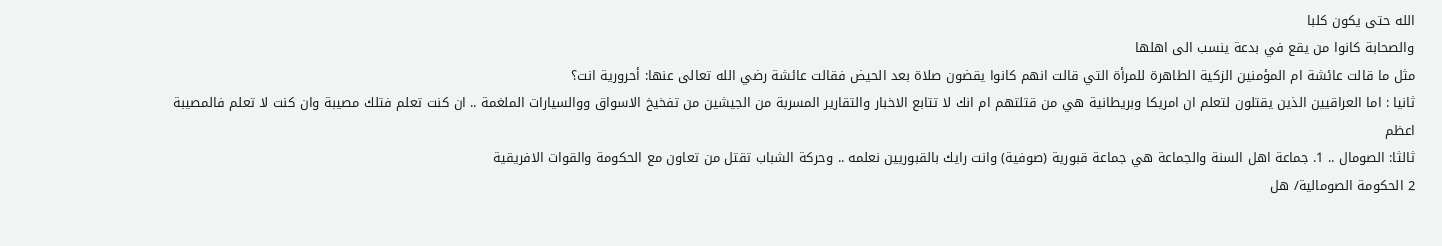الله حتى يكون كلبا
والصحابة كانوا من يقع في بدعة ينسب الى اهلها
مثل ما قالت عائشة ام المؤمنين الزكية الطاهرة للمرأة التي قالت انهم كانوا يقضون صلاة بعد الحيض فقالت عائشة رضي الله تعالى عنها: أحرورية انت؟
ثانيا : اما العراقيين الذين يقتلون لتعلم ان امريكا وبريطانية هي من قتلتهم ام انك لا تتابع الاخبار والتقارير المسربة من الجيشين من تفخيخ الاسواق ووالسيارات الملغمة .. ان كنت تعلم فتلك مصيبة وان كنت لا تعلم فالمصيبة اعظم
ثالثا: الصومال .. 1. جماعة اهل السنة والجماعة هي جماعة قبورية (صوفية) وانت رايك بالقبوريين نعلمه .. وحركة الشباب تقتل من تعاون مع الحكومة والقوات الافريقية
2 الحكومة الصومالية/ هل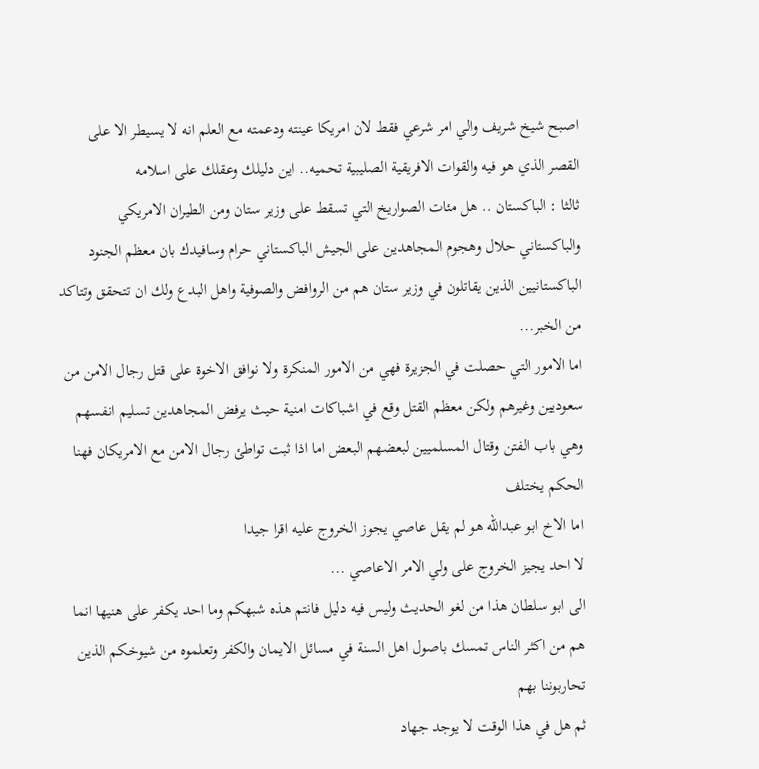اصبح شيخ شريف والي امر شرعي فقط لان امريكا عينته ودعمته مع العلم انه لا يسيطر الا على القصر الذي هو فيه والقوات الافريقية الصليبية تحميه.. اين دليلك وعقلك على اسلامه
ثالثا : الباكستان .. هل مئات الصواريخ التي تسقط على وزير ستان ومن الطيران الامريكي والباكستاني حلال وهجوم المجاهدين على الجيش الباكستاني حرام وسافيدك بان معظم الجنود الباكستانيين الذين يقاتلون في وزير ستان هم من الروافض والصوفية واهل البدع ولك ان تتحقق وتتاكد من الخبر...
اما الامور التي حصلت في الجزيرة فهي من الامور المنكرة ولا نوافق الاخوة على قتل رجال الامن من سعوديين وغيرهم ولكن معظم القتل وقع في اشباكات امنية حيث يرفض المجاهدين تسليم انفسهم وهي باب الفتن وقتال المسلميين لبعضهم البعض اما اذا ثبت تواطئ رجال الامن مع الامريكان فهنا الحكم يختلف
اما الاخ ابو عبدالله هو لم يقل عاصي يجوز الخروج عليه اقرا جيدا
لا احد يجيز الخروج على ولي الامر الاعاصي ...
الى ابو سلطان هذا من لغو الحديث وليس فيه دليل فانتم هذه شبهكم وما احد يكفر على هنيها انما هم من اكثر الناس تمسك باصول اهل السنة في مسائل الايمان والكفر وتعلموه من شيوخكم الذين تحاربوننا بهم
ثم هل في هذا الوقت لا يوجد جهاد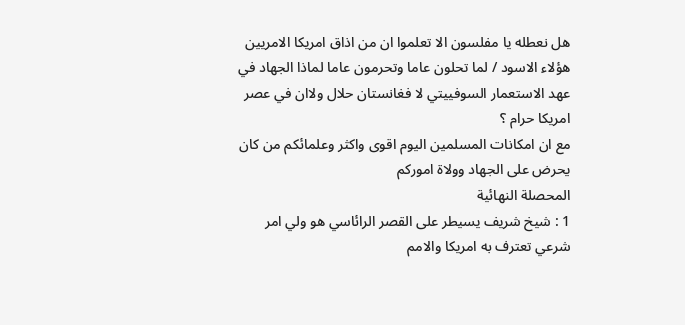هل نعطله يا مفلسون الا تعلموا ان من اذاق امريكا الامريين هؤلاء الاسود / لما تحلون عاما وتحرمون عاما لماذا الجهاد في عهد الاستعمار السوفييتي لا فغانستان حلال ولاان في عصر امريكا حرام ؟
مع ان امكانات المسلمين اليوم اقوى واكثر وعلمائكم من كان يحرض على الجهاد وولاة اموركم
المحصلة النهائية
1 : شيخ شريف يسيطر على القصر الرائاسي هو ولي امر شرعي تعترف به امريكا والامم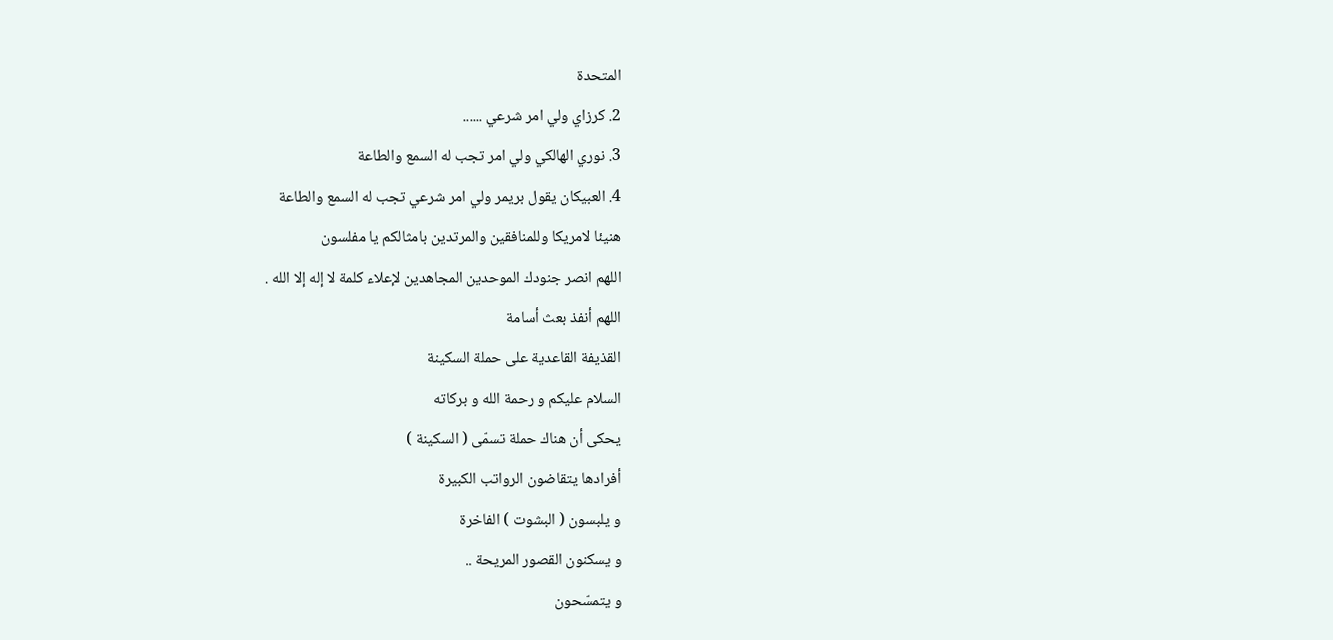المتحدة
2. كرزاي ولي امر شرعي ......
3. نوري الهالكي ولي امر تجب له السمع والطاعة
4. العبيكان يقول بريمر ولي امر شرعي تجب له السمع والطاعة
هنيئا لامريكا وللمنافقين والمرتدين بامثالكم يا مفلسون
اللهم انصر جنودك الموحدين المجاهدين لإعلاء كلمة لا إله إلا الله .
اللهم أنفذ بعث أسامة
القذيفة القاعدية على حملة السكينة
السلام عليكم و رحمة الله و بركاته
يحكى أن هناك حملة تسمّى ( السكينة )
أفرادها يتقاضون الرواتب الكبيرة
و يلبسون ( البشوت ) الفاخرة
و يسكنون القصور المريحة ..
و يتمسّحون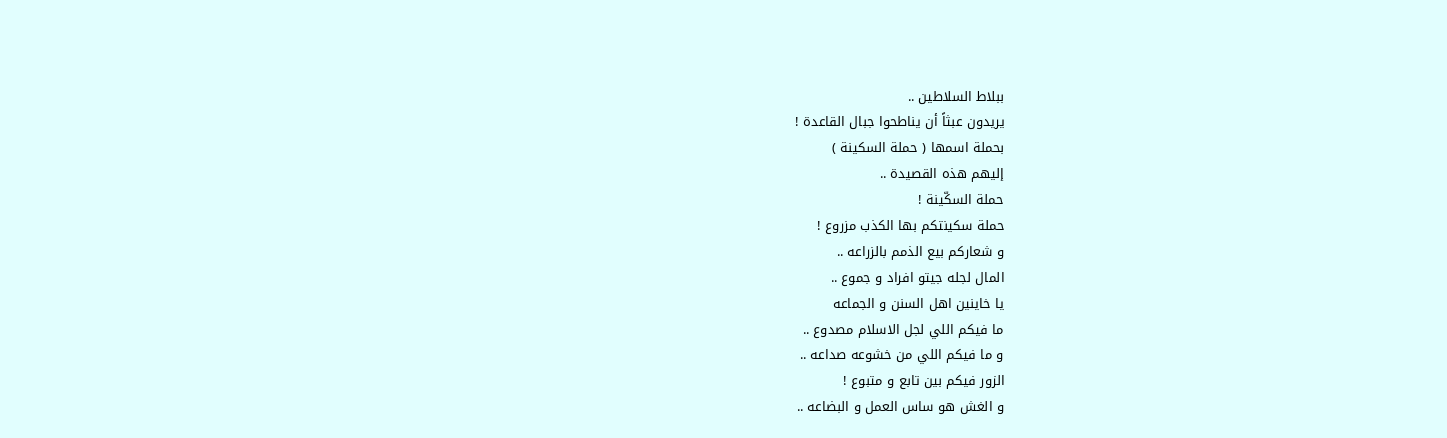ببلاط السلاطين ..
يريدون عبثاً أن يناطحوا جبال القاعدة !
بحملة اسمها ( حملة السكينة )
إليهم هذه القصيدة ..
حملة السكّينة !
حملة سكينتكم بها الكذب مزروع !
و شعاركم بيع الذمم بالزراعه ..
المال لجله جيتو افراد و جموع ..
يا خاينين اهل السنن و الجماعه
ما فيكم اللي لجل الاسلام مصدوع ..
و ما فيكم اللي من خشوعه صداعه ..
الزور فيكم بين تابع و متبوع !
و الغش هو ساس العمل و البضاعه ..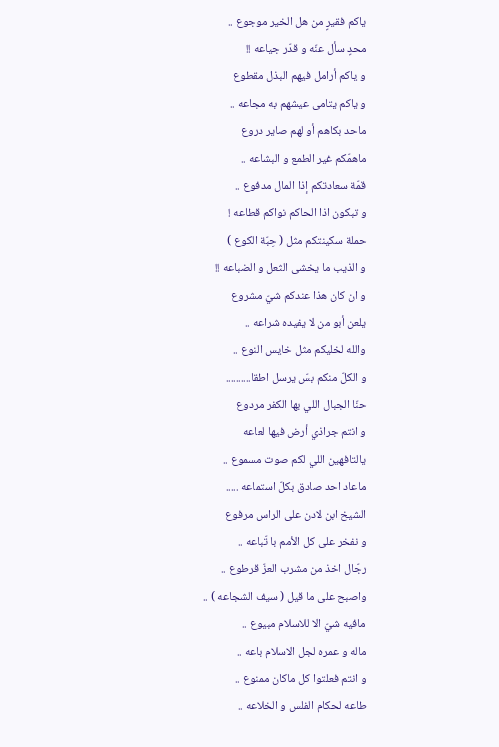ياكم فقيرٍ من هل الخير موجوع ..
محدٍ سأل عنّه و قدّر جياعه !!
و ياكم أرامل فيهم البذل مقطوع
و ياكم يتامى عيشهم به مجاعه ..
ماحد بكاهم أو لهم صاير دروع
ماهمّكم غير الطمع و البشاعه ..
قمّة سعادتكم إذا المال مدفوع ..
و تبكون اذا الحاكم نواكم قطاعه !
حملة سكينتكم مثل ( حِبّة الكوع )
و الذيب ما يخشى الثعل و الضباعه !!
و ان كان هذا عندكم شيّ مشروع
يلعن أبو من لا يفيده شراعه ..
والله لخليكم مثل خايس النوع ..
و الكلّ منكم بسّ يرسل اطقا..........
حنّا الجبال اللي بها الكفر مردوع
و انتم جراذي أرض فيها لعاعه
يالتافهين اللي لكم صوت مسموع ..
ماعاد احد صادق بكلّ استماعه .....
الشيخ ابن لادن على الراس مرفوع
و نفخر على كل الأمم با تّباعه ..
رجّال اخذ من مشرب العزّ قرطوع ..
واصبح على ما قيل ( سيف الشجاعه ) ..
مافيه شيّ الا للاسلام مبيوع ..
ماله و عمره لجل الاسلام باعه ..
و انتم فعلتوا كل ماكان ممنوع ..
طاعه لحكام الفلس و الخلاعه ..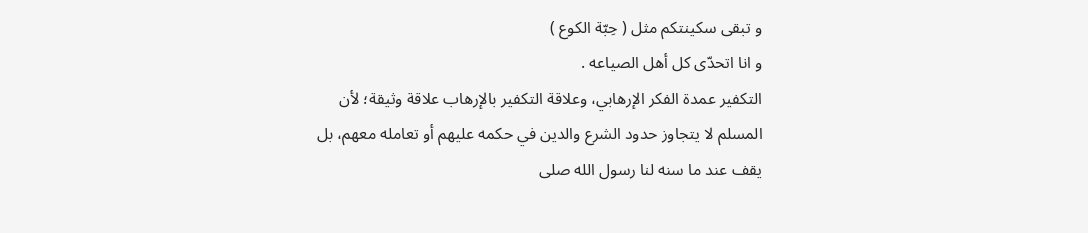و تبقى سكينتكم مثل ( حِبّة الكوع )
و انا اتحدّى كل أهل الصياعه .
التكفير عمدة الفكر الإرهابي، وعلاقة التكفير بالإرهاب علاقة وثيقة؛ لأن المسلم لا يتجاوز حدود الشرع والدين في حكمه عليهم أو تعامله معهم، بل يقف عند ما سنه لنا رسول الله صلى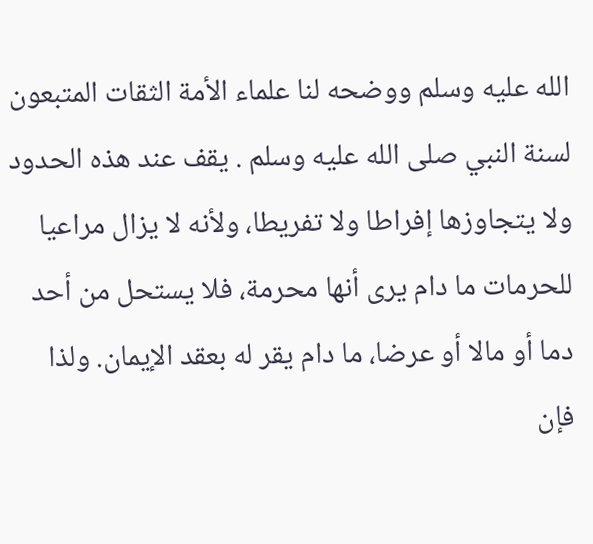الله عليه وسلم ووضحه لنا علماء الأمة الثقات المتبعون لسنة النبي صلى الله عليه وسلم . يقف عند هذه الحدود ولا يتجاوزها إفراطا ولا تفريطا، ولأنه لا يزال مراعيا للحرمات ما دام يرى أنها محرمة، فلا يستحل من أحد دما أو مالا أو عرضا، ما دام يقر له بعقد الإيمان. ولذا فإن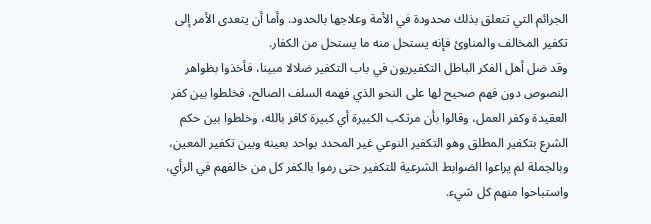الجرائم التي تتعلق بذلك محدودة في الأمة وعلاجها بالحدود. وأما أن يتعدى الأمر إلى تكفير المخالف والمناوئ فإنه يستحل منه ما يستحل من الكفار.
وقد ضل أهل الفكر الباطل التكفيريون في باب التكفير ضلالا مبينا، فأخذوا بظواهر النصوص دون فهم صحيح لها على النحو الذي فهمه السلف الصالح، فخلطوا بين كفر العقيدة وكفر العمل، وقالوا بأن مرتكب الكبيرة أي كبيرة كافر بالله، وخلطوا بين حكم الشرع بتكفير المطلق وهو التكفير النوعي غير المحدد بواحد بعينه وبين تكفير المعين، وبالجملة لم يراعوا الضوابط الشرعية للتكفير حتى رموا بالكفر كل من خالفهم في الرأي، واستباحوا منهم كل شيء.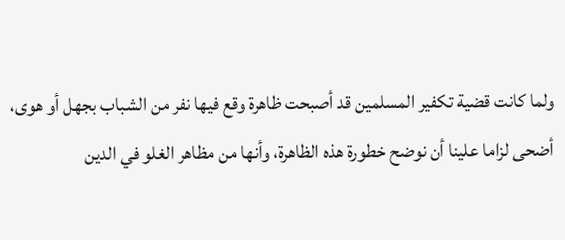ولما كانت قضية تكفير المسلمين قد أصبحت ظاهرة وقع فيها نفر من الشباب بجهل أو هوى، أضحى لزاما علينا أن نوضح خطورة هذه الظاهرة، وأنها من مظاهر الغلو في الدين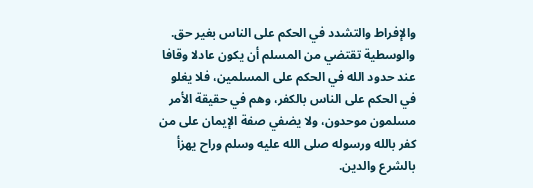والإفراط والتشدد في الحكم على الناس بغير حق.
والوسطية تقتضي من المسلم أن يكون عادلا وقافا عند حدود الله في الحكم على المسلمين، فلا يغلو في الحكم على الناس بالكفر، وهم في حقيقة الأمر مسلمون موحدون، ولا يضفي صفة الإيمان على من كفر بالله ورسوله صلى الله عليه وسلم وراح يهزأ بالشرع والدين.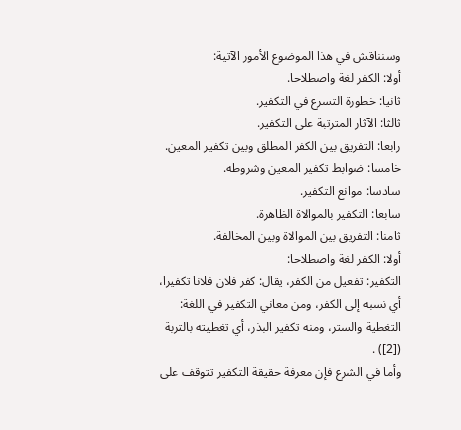وسنناقش في هذا الموضوع الأمور الآتية:
أولا: الكفر لغة واصطلاحا.
ثانيا: خطورة التسرع في التكفير.
ثالثا: الآثار المترتبة على التكفير.
رابعا: التفريق بين الكفر المطلق وبين تكفير المعين.
خامسا: ضوابط تكفير المعين وشروطه.
سادسا: موانع التكفير.
سابعا: التكفير بالموالاة الظاهرة.
ثامنا: التفريق بين الموالاة وبين المخالفة.
أولا: الكفر لغة واصطلاحا:
التكفير: تفعيل من الكفر، يقال: كفر فلان فلانا تكفيرا، أي نسبه إلى الكفر، ومن معاني التكفير في اللغة: التغطية والستر، ومنه تكفير البذر، أي تغطيته بالتربة ([2]) .
وأما في الشرع فإن معرفة حقيقة التكفير تتوقف على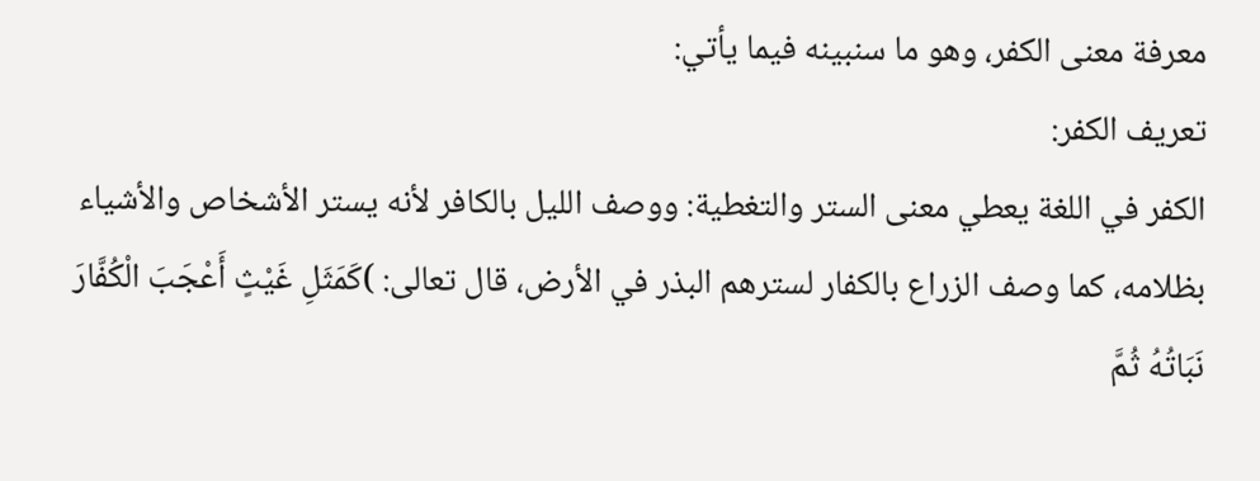معرفة معنى الكفر، وهو ما سنبينه فيما يأتي:
تعريف الكفر:
الكفر في اللغة يعطي معنى الستر والتغطية: ووصف الليل بالكافر لأنه يستر الأشخاص والأشياء بظلامه، كما وصف الزراع بالكفار لسترهم البذر في الأرض، قال تعالى: )كَمَثَلِ غَيْثٍ أَعْجَبَ الْكُفَّارَ نَبَاتُهُ ثُمَّ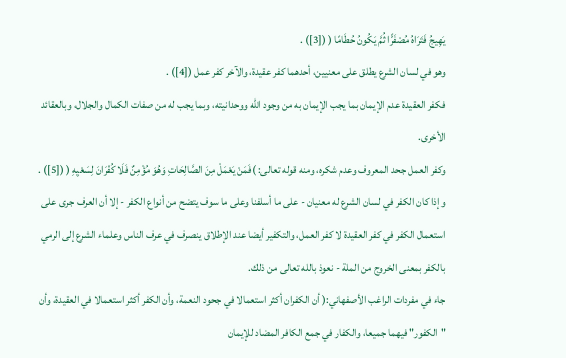يَهِيجُ فَتَرَاهُ مُصْفَرًّا ثُمَّ يَكُونُ حُطَامًا ( ([3]) .
وهو في لسان الشرع يطلق على معنيين، أحدهما كفر عقيدة، والآخر كفر عمل ([4]) .
فكفر العقيدة عدم الإيمان بما يجب الإيمان به من وجود الله ووحدانيته، وبما يجب له من صفات الكمال والجلال، وبالعقائد الأخرى.
وكفر العمل جحد المعروف وعدم شكره، ومنه قوله تعالى: )فَمَنْ يَعْمَلْ مِنَ الصَّالِحَاتِ وَهُوَ مُؤْمِنٌ فَلَا كُفْرَانَ لِسَعْيِهِ ( ([5]) .
وإذا كان الكفر في لسان الشرع له معنيان - على ما أسلفنا وعلى ما سوف يتضح من أنواع الكفر - إلا أن العرف جرى على استعمال الكفر في كفر العقيدة لا كفر العمل، والتكفير أيضا عند الإطلاق ينصرف في عرف الناس وعلماء الشرع إلى الرمي بالكفر بمعنى الخروج من الملة - نعوذ بالله تعالى من ذلك.
جاء في مفردات الراغب الأصفهاني:( أن الكفران أكثر استعمالا في جحود النعمة، وأن الكفر أكثر استعمالا في العقيدة، وأن "الكفور" فيهما جميعا، والكفار في جمع الكافر المضاد للإيمان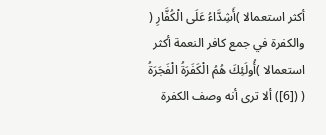أكثر استعمالا )أَشِدَّاءُ عَلَى الْكُفَّارِ ( والكفرة في جمع كافر النعمة أكثر استعمالا )أُولَئِكَ هُمُ الْكَفَرَةُ الْفَجَرَةُ ( ([6]) ألا ترى أنه وصف الكفرة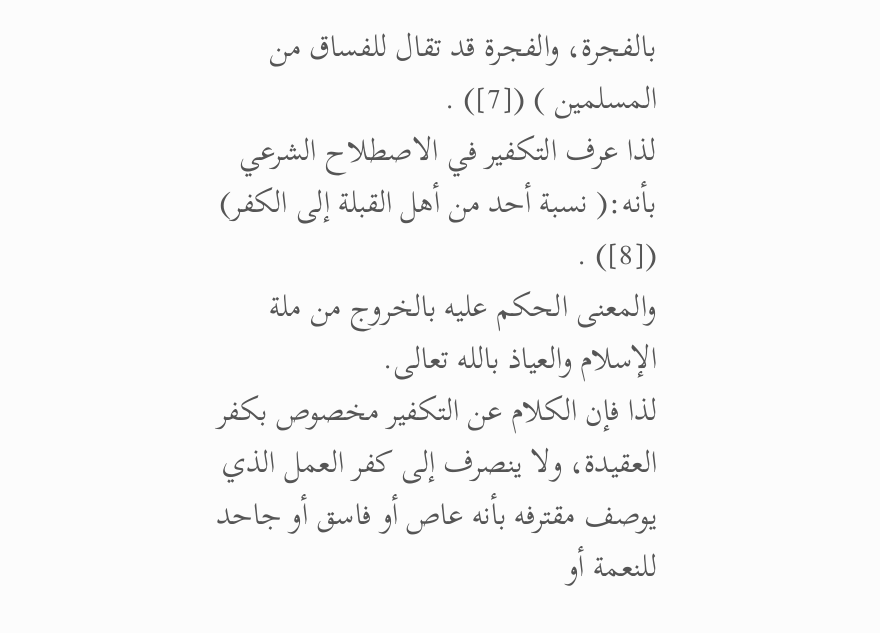بالفجرة، والفجرة قد تقال للفساق من المسلمين ) ([7]) .
لذا عرف التكفير في الاصطلاح الشرعي بأنه:( نسبة أحد من أهل القبلة إلى الكفر) ([8]) .
والمعنى الحكم عليه بالخروج من ملة الإسلام والعياذ بالله تعالى.
لذا فإن الكلام عن التكفير مخصوص بكفر العقيدة، ولا ينصرف إلى كفر العمل الذي يوصف مقترفه بأنه عاص أو فاسق أو جاحد للنعمة أو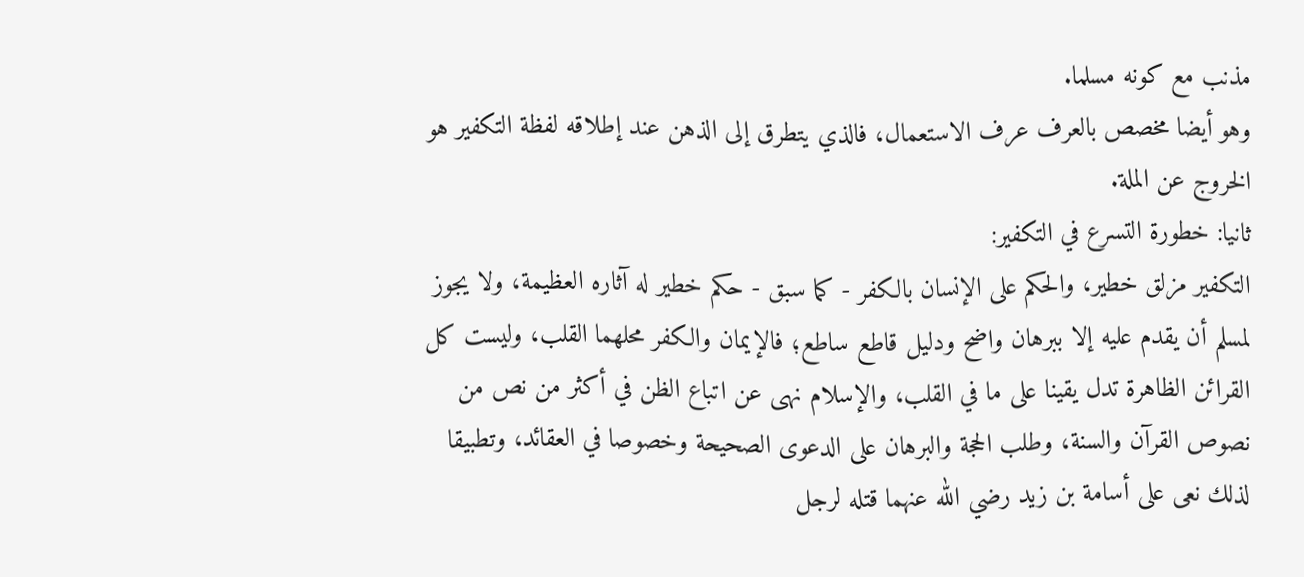مذنب مع كونه مسلما.
وهو أيضا مخصص بالعرف عرف الاستعمال، فالذي يتطرق إلى الذهن عند إطلاقه لفظة التكفير هو الخروج عن الملة.
ثانيا: خطورة التسرع في التكفير:
التكفير مزلق خطير، والحكم على الإنسان بالكفر - كما سبق - حكم خطير له آثاره العظيمة، ولا يجوز لمسلم أن يقدم عليه إلا ببرهان واضح ودليل قاطع ساطع؛ فالإيمان والكفر محلهما القلب، وليست كل القرائن الظاهرة تدل يقينا على ما في القلب، والإسلام نهى عن اتباع الظن في أكثر من نص من نصوص القرآن والسنة، وطلب الحجة والبرهان على الدعوى الصحيحة وخصوصا في العقائد، وتطبيقا لذلك نعى على أسامة بن زيد رضي الله عنهما قتله لرجل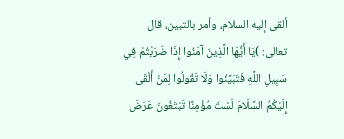ألقى إليه السلام، وأمر بالتبين، قال تعالى: )يَا أَيُّهَا الَّذِينَ آمَنُوا إِذَا ضَرَبْتُمْ فِي سَبِيلِ اللَّهِ فَتَبَيَّنُوا وَلَا تَقُولُوا لِمَنْ أَلْقَى إِلَيْكُمُ السَّلَامَ لَسْتَ مُؤْمِنًا تَبْتَغُونَ عَرَضَ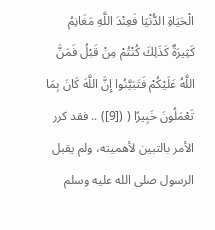الْحَيَاةِ الدُّنْيَا فَعِنْدَ اللَّهِ مَغَانِمُ كَثِيرَةٌ كَذَلِكَ كُنْتُمْ مِنْ قَبْلُ فَمَنَّ اللَّهُ عَلَيْكُمْ فَتَبَيَّنُوا إِنَّ اللَّهَ كَانَ بِمَا تَعْمَلُونَ خَبِيرًا ( ([9]) .. فقد كرر الأمر بالتبين لأهميته، ولم يقبل الرسول صلى الله عليه وسلم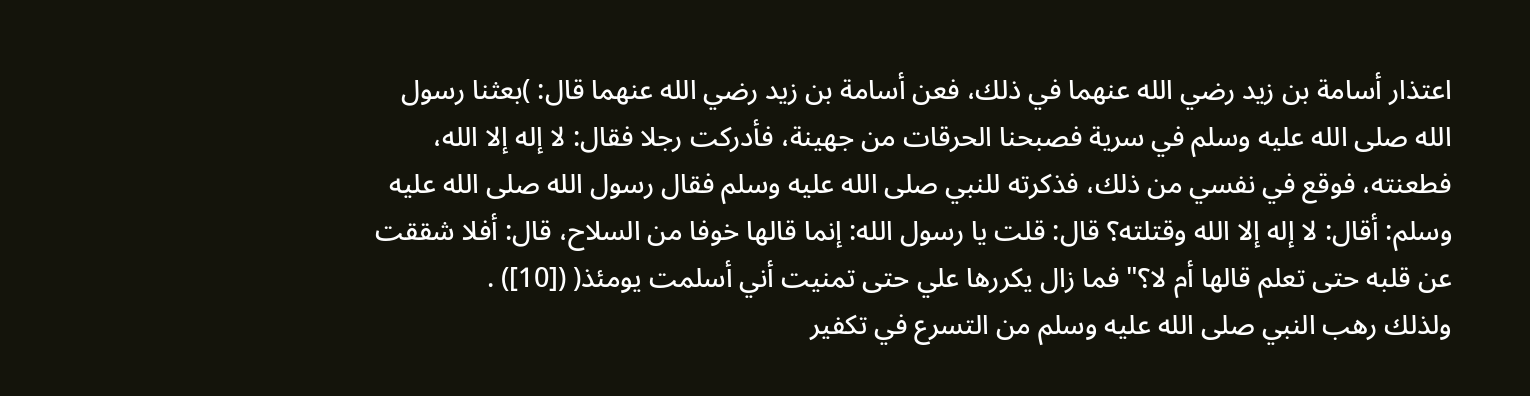اعتذار أسامة بن زيد رضي الله عنهما في ذلك، فعن أسامة بن زيد رضي الله عنهما قال: )بعثنا رسول الله صلى الله عليه وسلم في سرية فصبحنا الحرقات من جهينة، فأدركت رجلا فقال: لا إله إلا الله، فطعنته، فوقع في نفسي من ذلك، فذكرته للنبي صلى الله عليه وسلم فقال رسول الله صلى الله عليه وسلم: أقال: لا إله إلا الله وقتلته؟ قال: قلت يا رسول الله: إنما قالها خوفا من السلاح، قال: أفلا شققت عن قلبه حتى تعلم قالها أم لا؟" فما زال يكررها علي حتى تمنيت أني أسلمت يومئذ( ([10]) .
ولذلك رهب النبي صلى الله عليه وسلم من التسرع في تكفير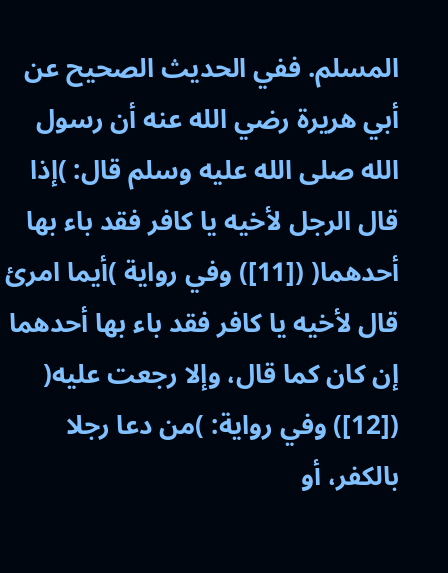المسلم. ففي الحديث الصحيح عن أبي هريرة رضي الله عنه أن رسول الله صلى الله عليه وسلم قال: )إذا قال الرجل لأخيه يا كافر فقد باء بها أحدهما( ([11]) وفي رواية )أيما امرئ قال لأخيه يا كافر فقد باء بها أحدهما إن كان كما قال، وإلا رجعت عليه( ([12]) وفي رواية: )من دعا رجلا بالكفر، أو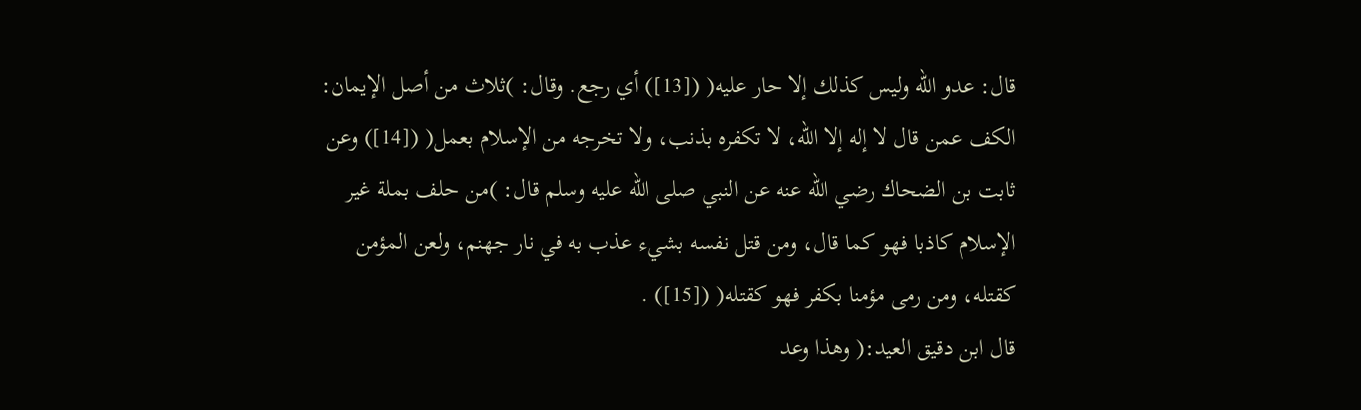قال: عدو الله وليس كذلك إلا حار عليه( ([13]) أي رجع. وقال: )ثلاث من أصل الإيمان: الكف عمن قال لا إله إلا الله، لا تكفره بذنب، ولا تخرجه من الإسلام بعمل( ([14]) وعن ثابت بن الضحاك رضي الله عنه عن النبي صلى الله عليه وسلم قال: )من حلف بملة غير الإسلام كاذبا فهو كما قال، ومن قتل نفسه بشيء عذب به في نار جهنم، ولعن المؤمن كقتله، ومن رمى مؤمنا بكفر فهو كقتله( ([15]) .
قال ابن دقيق العيد:( وهذا وعد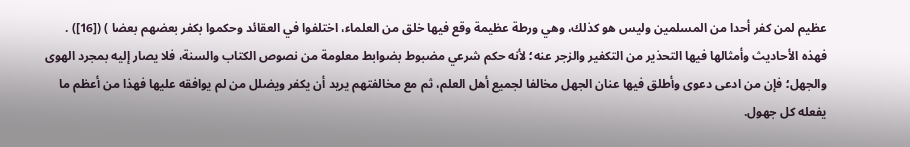عظيم لمن كفر أحدا من المسلمين وليس هو كذلك، وهي ورطة عظيمة وقع فيها خلق من العلماء، اختلفوا في العقائد وحكموا بكفر بعضهم بعضا ) ([16]) .
فهذه الأحاديث وأمثالها فيها التحذير من التكفير والزجر عنه؛ لأنه حكم شرعي مضبوط بضوابط معلومة من نصوص الكتاب والسنة، فلا يصار إليه بمجرد الهوى والجهل؛ فإن من ادعى دعوى وأطلق فيها عنان الجهل مخالفا لجميع أهل العلم، ثم مع مخالفتهم يريد أن يكفر ويضلل من لم يوافقه عليها فهذا من أعظم ما يفعله كل جهول.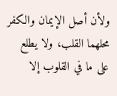ولأن أصل الإيمان والكفر محلهما القلب، ولا يطلع على ما في القلوب إلا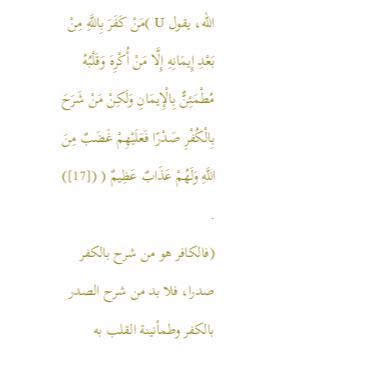الله، يقول U )مَنْ كَفَرَ بِاللَّهِ مِنْ بَعْدِ إِيمَانِهِ إِلَّا مَنْ أُكْرِهَ وَقَلْبُهُ مُطْمَئِنٌّ بِالْإِيمَانِ وَلَكِنْ مَنْ شَرَحَ بِالْكُفْرِ صَدْرًا فَعَلَيْهِمْ غَضَبٌ مِنَ اللَّهِ وَلَهُمْ عَذَابٌ عَظِيمٌ ( ([17]) .
(فالكافر هو من شرح بالكفر صدرا، فلا بد من شرح الصدر بالكفر وطمأنينة القلب به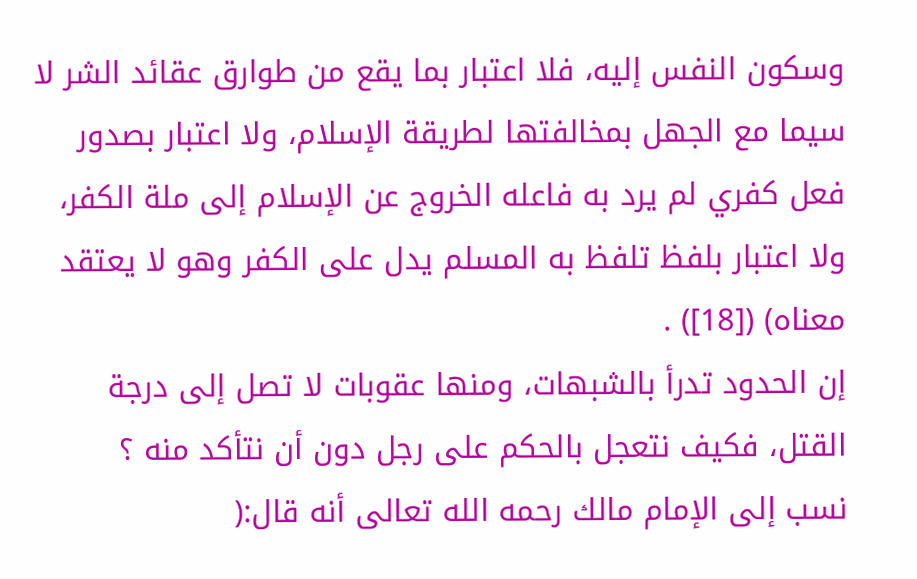وسكون النفس إليه، فلا اعتبار بما يقع من طوارق عقائد الشر لا سيما مع الجهل بمخالفتها لطريقة الإسلام، ولا اعتبار بصدور فعل كفري لم يرد به فاعله الخروج عن الإسلام إلى ملة الكفر، ولا اعتبار بلفظ تلفظ به المسلم يدل على الكفر وهو لا يعتقد معناه) ([18]) .
إن الحدود تدرأ بالشبهات، ومنها عقوبات لا تصل إلى درجة القتل، فكيف نتعجل بالحكم على رجل دون أن نتأكد منه ؟
نسب إلى الإمام مالك رحمه الله تعالى أنه قال:(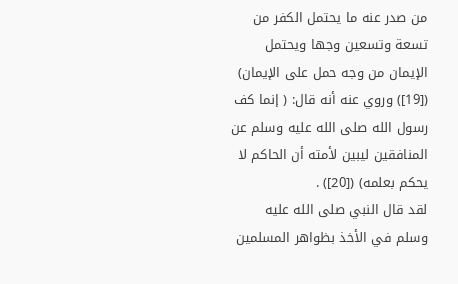من صدر عنه ما يحتمل الكفر من تسعة وتسعين وجها ويحتمل الإيمان من وجه حمل على الإيمان) ([19]) وروي عنه أنه قال: ( إنما كف رسول الله صلى الله عليه وسلم عن المنافقين ليبين لأمته أن الحاكم لا يحكم بعلمه) ([20]) .
لقد قال النبي صلى الله عليه وسلم في الأخذ بظواهر المسلمين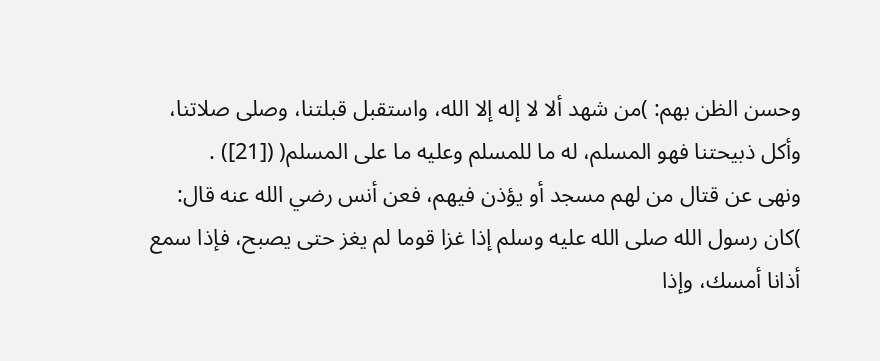وحسن الظن بهم: )من شهد ألا لا إله إلا الله، واستقبل قبلتنا، وصلى صلاتنا، وأكل ذبيحتنا فهو المسلم، له ما للمسلم وعليه ما على المسلم( ([21]) .
ونهى عن قتال من لهم مسجد أو يؤذن فيهم، فعن أنس رضي الله عنه قال: )كان رسول الله صلى الله عليه وسلم إذا غزا قوما لم يغز حتى يصبح، فإذا سمع أذانا أمسك، وإذا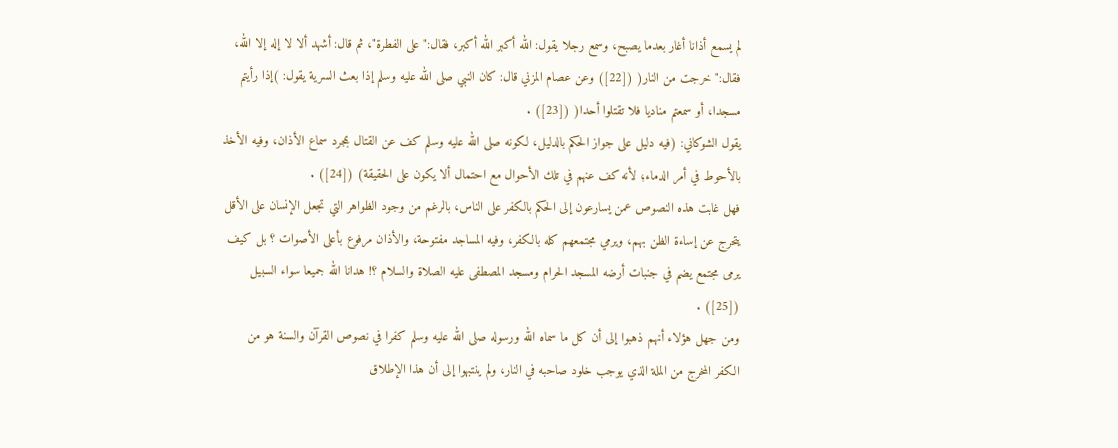لم يسمع أذانا أغار بعدما يصبح، وسمع رجلا يقول: الله أكبر الله أكبر، فقال:" على الفطرة"، ثم قال: أشهد ألا لا إله إلا الله، فقال:" خرجت من النار( ([22]) وعن عصام المزني قال: كان النبي صلى الله عليه وسلم إذا بعث السرية يقول: )إذا رأيتم مسجدا، أو سمعتم مناديا فلا تقتلوا أحدا( ([23]) .
يقول الشوكاني: (فيه دليل على جواز الحكم بالدليل، لكونه صلى الله عليه وسلم كف عن القتال بمجرد سماع الأذان، وفيه الأخذ بالأحوط في أمر الدماء؛ لأنه كف عنهم في تلك الأحوال مع احتمال ألا يكون على الحقيقة) ([24]) .
فهل غابت هذه النصوص عمن يسارعون إلى الحكم بالكفر على الناس، بالرغم من وجود الظواهر التي تجعل الإنسان على الأقل يتحرج عن إساءة الظن بهم، ويرمي مجتمعهم كله بالكفر، وفيه المساجد مفتوحة، والأذان مرفوع بأعلى الأصوات ؟ بل كيف يرمى مجتمع يضم في جنبات أرضه المسجد الحرام ومسجد المصطفى عليه الصلاة والسلام ؟! هدانا الله جميعا سواء السبيل ([25]) .
ومن جهل هؤلاء أنهم ذهبوا إلى أن كل ما سماه الله ورسوله صلى الله عليه وسلم كفرا في نصوص القرآن والسنة هو من الكفر المخرج من الملة الذي يوجب خلود صاحبه في النار، ولم ينتبهوا إلى أن هذا الإطلاق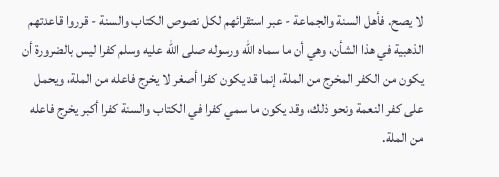لا يصح. فأهل السنة والجماعة - عبر استقرائهم لكل نصوص الكتاب والسنة - قرروا قاعدتهم الذهبية في هذا الشأن، وهي أن ما سماه الله ورسوله صلى الله عليه وسلم كفرا ليس بالضرورة أن يكون من الكفر المخرج من الملة، إنما قد يكون كفرا أصغر لا يخرج فاعله من الملة، ويحمل على كفر النعمة ونحو ذلك، وقد يكون ما سمي كفرا في الكتاب والسنة كفرا أكبر يخرج فاعله من الملة.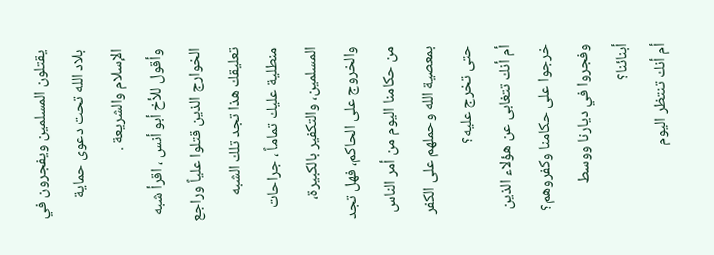يقتلون المسلمين ويفجرون في بلاد الله تحت دعوى حماية الإسلام والشريعة .
وأقول للأخ أبو أنس ، اقرأ شبه الخوارج الذين قتلوا علياً وراجع تعليقك هذا تجد تلك الشبه منطلية عليك تماماً ، جراحات المسلمين، والتكفير بالكبيرة، والخروج على الحاكم، فهل تجد من حكامنا اليوم من أمر الناس بمعصية الله وحملهم على الكفر حتى تخرج عليه؟
أم أنك تتغابى عن هؤلاء الذين خرجوا على حكامنا وكفروهم؟ وفجروا في ديارنا ووسط أبنائنا؟
أم أنك تنتظر اليوم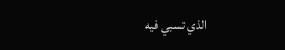الذي تسبي فيه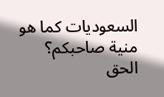السعوديات كما هو منية صاحبكم؟
الحق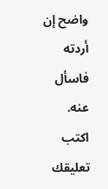واضح إن أردته فاسأل عنه.
اكتب تعليقك